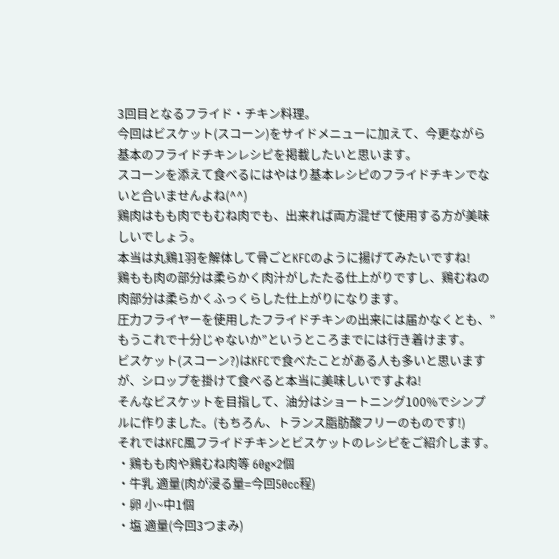3回目となるフライド・チキン料理。
今回はビスケット(スコーン)をサイドメニューに加えて、今更ながら基本のフライドチキンレシピを掲載したいと思います。
スコーンを添えて食べるにはやはり基本レシピのフライドチキンでないと合いませんよね(^^)
鶏肉はもも肉でもむね肉でも、出来れば両方混ぜて使用する方が美味しいでしょう。
本当は丸鶏1羽を解体して骨ごとKFCのように揚げてみたいですね!
鶏もも肉の部分は柔らかく肉汁がしたたる仕上がりですし、鶏むねの肉部分は柔らかくふっくらした仕上がりになります。
圧力フライヤーを使用したフライドチキンの出来には届かなくとも、”もうこれで十分じゃないか”というところまでには行き着けます。
ビスケット(スコーン?)はKFCで食べたことがある人も多いと思いますが、シロップを掛けて食べると本当に美味しいですよね!
そんなビスケットを目指して、油分はショートニング100%でシンプルに作りました。(もちろん、トランス脂肪酸フリーのものです!)
それではKFC風フライドチキンとビスケットのレシピをご紹介します。
・鶏もも肉や鶏むね肉等 60g×2個
・牛乳 適量(肉が浸る量=今回50cc程)
・卵 小~中1個
・塩 適量(今回3つまみ)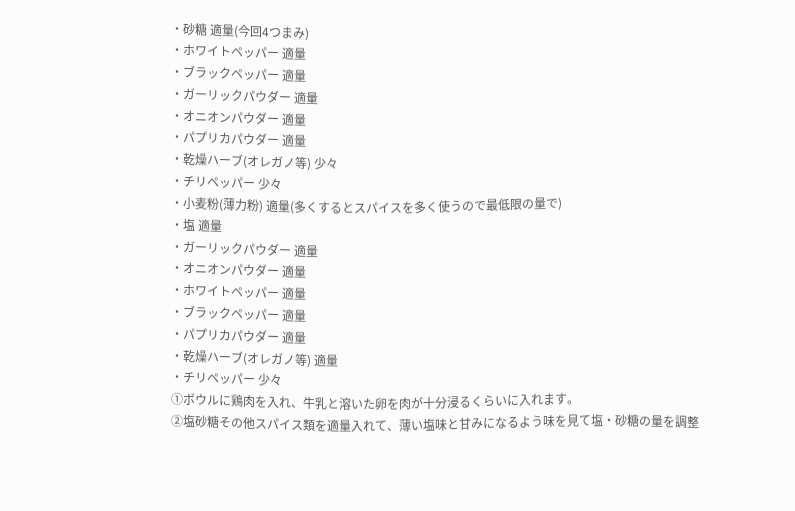・砂糖 適量(今回4つまみ)
・ホワイトペッパー 適量
・ブラックペッパー 適量
・ガーリックパウダー 適量
・オニオンパウダー 適量
・パプリカパウダー 適量
・乾燥ハーブ(オレガノ等) 少々
・チリペッパー 少々
・小麦粉(薄力粉) 適量(多くするとスパイスを多く使うので最低限の量で)
・塩 適量
・ガーリックパウダー 適量
・オニオンパウダー 適量
・ホワイトペッパー 適量
・ブラックペッパー 適量
・パプリカパウダー 適量
・乾燥ハーブ(オレガノ等) 適量
・チリペッパー 少々
①ボウルに鶏肉を入れ、牛乳と溶いた卵を肉が十分浸るくらいに入れます。
②塩砂糖その他スパイス類を適量入れて、薄い塩味と甘みになるよう味を見て塩・砂糖の量を調整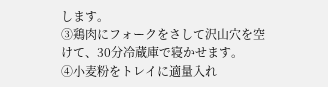します。
③鶏肉にフォークをさして沢山穴を空けて、30分冷蔵庫で寝かせます。
④小麦粉をトレイに適量入れ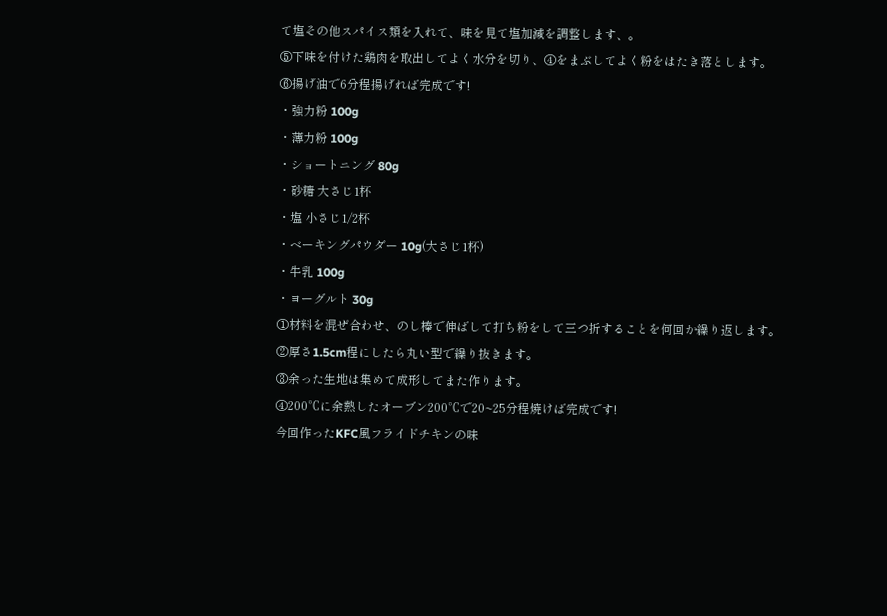て塩その他スパイス類を入れて、味を見て塩加減を調整します、。
⑤下味を付けた鶏肉を取出してよく水分を切り、④をまぶしてよく粉をはたき落とします。
⑥揚げ油で6分程揚げれば完成です!
・強力粉 100g
・薄力粉 100g
・ショートニング 80g
・砂糖 大さじ1杯
・塩 小さじ1/2杯
・ベーキングパウダー 10g(大さじ1杯)
・牛乳 100g
・ヨーグルト 30g
①材料を混ぜ合わせ、のし棒で伸ばして打ち粉をして三つ折することを何回か繰り返します。
②厚さ1.5cm程にしたら丸い型で繰り抜きます。
③余った生地は集めて成形してまた作ります。
④200℃に余熱したオーブン200℃で20~25分程焼けば完成です!
今回作ったKFC風フライドチキンの味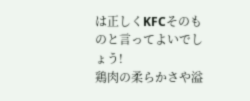は正しくKFCそのものと言ってよいでしょう!
鶏肉の柔らかさや溢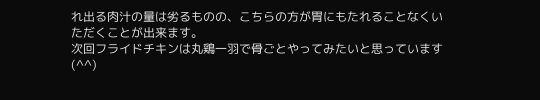れ出る肉汁の量は劣るものの、こちらの方が胃にもたれることなくいただくことが出来ます。
次回フライドチキンは丸鶏一羽で骨ごとやってみたいと思っています(^^)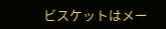ビスケットはメー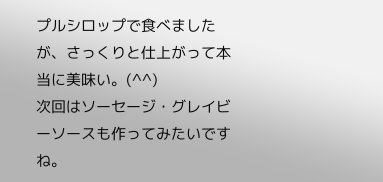プルシロップで食べましたが、さっくりと仕上がって本当に美味い。(^^)
次回はソーセージ・グレイビーソースも作ってみたいですね。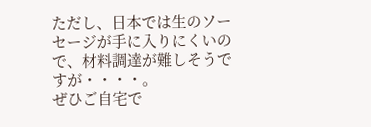ただし、日本では生のソーセージが手に入りにくいので、材料調達が難しそうですが・・・・。
ぜひご自宅で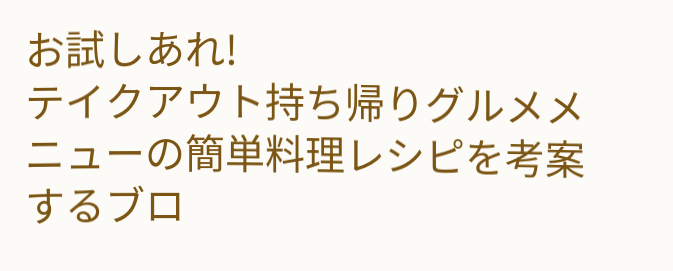お試しあれ!
テイクアウト持ち帰りグルメメニューの簡単料理レシピを考案するブロ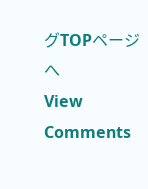グTOPページへ
View Comments